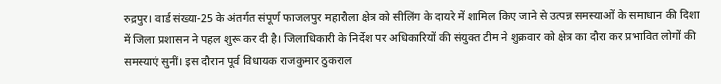रुद्रपुर। वार्ड संख्या-25 के अंतर्गत संपूर्ण फाजलपुर महारौला क्षेत्र को सीलिंग के दायरे में शामिल किए जाने से उत्पन्न समस्याओं के समाधान की दिशा में जिला प्रशासन ने पहल शुरू कर दी है। जिलाधिकारी के निर्देश पर अधिकारियों की संयुक्त टीम ने शुक्रवार को क्षेत्र का दौरा कर प्रभावित लोगों की समस्याएं सुनीं। इस दौरान पूर्व विधायक राजकुमार ठुकराल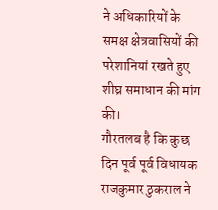ने अधिकारियों के समक्ष क्षेत्रवासियों की परेशानियां रखते हुए शीघ्र समाधान की मांग की।
गौरतलब है कि कुछ दिन पूर्व पूर्व विधायक राजकुमार ठुकराल ने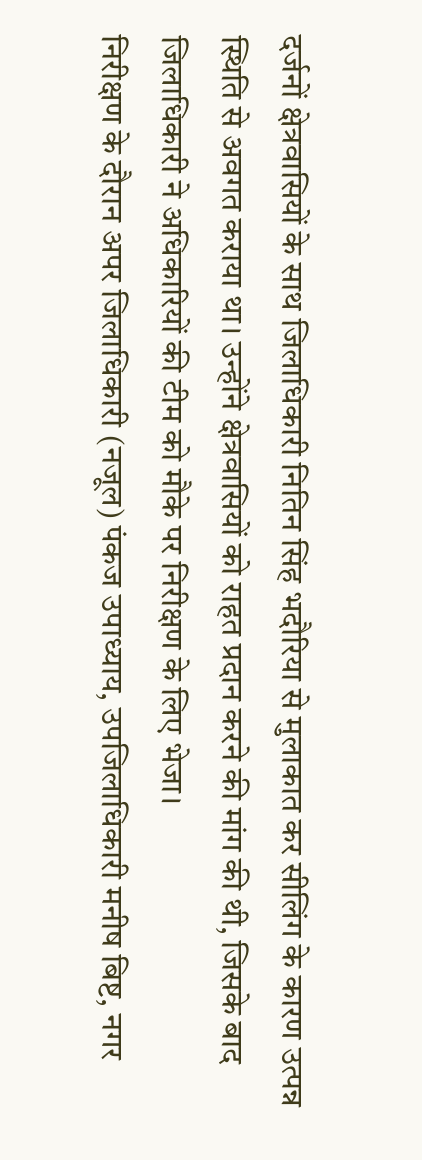दर्जनों क्षेत्रवासियों के साथ जिलाधिकारी नितिन सिंह भदौरिया से मुलाकात कर सीलिंग के कारण उत्पन्न स्थिति से अवगत कराया था। उन्होंने क्षेत्रवासियों को राहत प्रदान करने की मांग की थी, जिसके बाद जिलाधिकारी ने अधिकारियों की टीम को मौके पर निरीक्षण के लिए भेजा।
निरीक्षण के दौरान अपर जिलाधिकारी (नजूल) पंकज उपाध्याय, उपजिलाधिकारी मनीष बिष्ट, नगर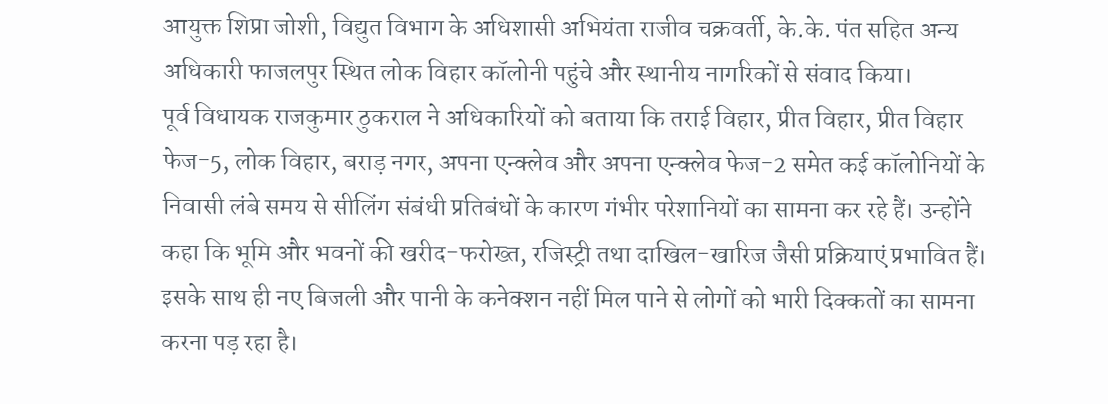आयुक्त शिप्रा जोशी, विद्युत विभाग के अधिशासी अभियंता राजीव चक्रवर्ती, के.के. पंत सहित अन्य अधिकारी फाजलपुर स्थित लोक विहार कॉलोनी पहुंचे और स्थानीय नागरिकों से संवाद किया।
पूर्व विधायक राजकुमार ठुकराल ने अधिकारियों को बताया कि तराई विहार, प्रीत विहार, प्रीत विहार फेज-5, लोक विहार, बराड़ नगर, अपना एन्क्लेव और अपना एन्क्लेव फेज-2 समेत कई कॉलोनियों के निवासी लंबे समय से सीलिंग संबंधी प्रतिबंधों के कारण गंभीर परेशानियों का सामना कर रहे हैं। उन्होंने कहा कि भूमि और भवनों की खरीद-फरोख्त, रजिस्ट्री तथा दाखिल-खारिज जैसी प्रक्रियाएं प्रभावित हैं। इसके साथ ही नए बिजली और पानी के कनेक्शन नहीं मिल पाने से लोगों को भारी दिक्कतों का सामना करना पड़ रहा है।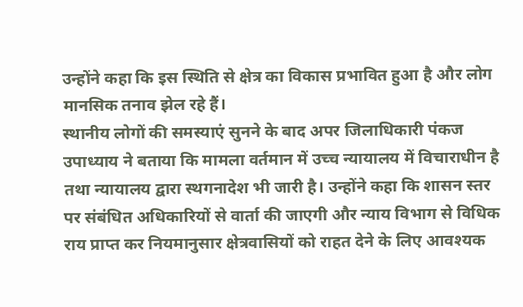उन्होंने कहा कि इस स्थिति से क्षेत्र का विकास प्रभावित हुआ है और लोग मानसिक तनाव झेल रहे हैं।
स्थानीय लोगों की समस्याएं सुनने के बाद अपर जिलाधिकारी पंकज उपाध्याय ने बताया कि मामला वर्तमान में उच्च न्यायालय में विचाराधीन है तथा न्यायालय द्वारा स्थगनादेश भी जारी है। उन्होंने कहा कि शासन स्तर पर संबंधित अधिकारियों से वार्ता की जाएगी और न्याय विभाग से विधिक राय प्राप्त कर नियमानुसार क्षेत्रवासियों को राहत देने के लिए आवश्यक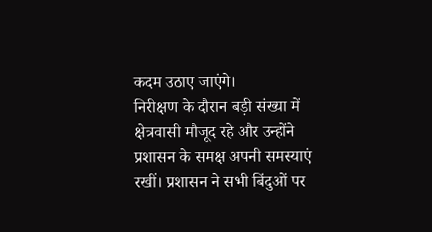कदम उठाए जाएंगे।
निरीक्षण के दौरान बड़ी संख्या में क्षेत्रवासी मौजूद रहे और उन्होंने प्रशासन के समक्ष अपनी समस्याएं रखीं। प्रशासन ने सभी बिंदुओं पर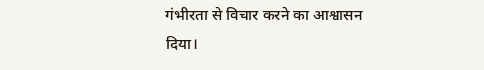गंभीरता से विचार करने का आश्वासन दिया।